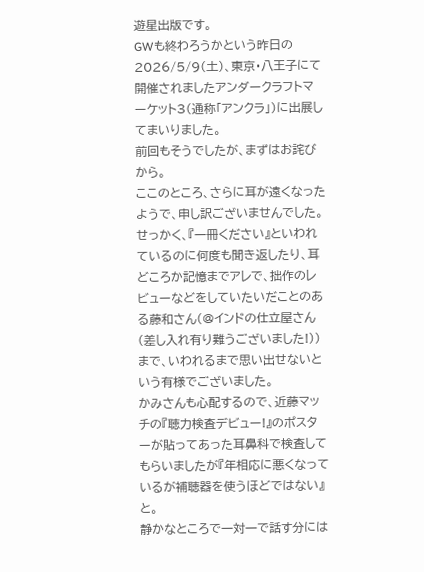遊星出版です。
GWも終わろうかという昨日の2026/5/9(土)、東京・八王子にて開催されましたアンダークラフトマーケット3(通称「アンクラ」)に出展してまいりました。
前回もそうでしたが、まずはお詫びから。
ここのところ、さらに耳が遠くなったようで、申し訳ございませんでした。
せっかく、『一冊ください』といわれているのに何度も聞き返したり、耳どころか記憶までアレで、拙作のレビューなどをしていたいだことのある藤和さん(@インドの仕立屋さん(差し入れ有り難うございました!))まで、いわれるまで思い出せないという有様でございました。
かみさんも心配するので、近藤マッチの『聴力検査デビュー!』のポスターが貼ってあった耳鼻科で検査してもらいましたが『年相応に悪くなっているが補聴器を使うほどではない』と。
静かなところで一対一で話す分には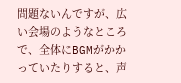問題ないんですが、広い会場のようなところで、全体にBGMがかかっていたりすると、声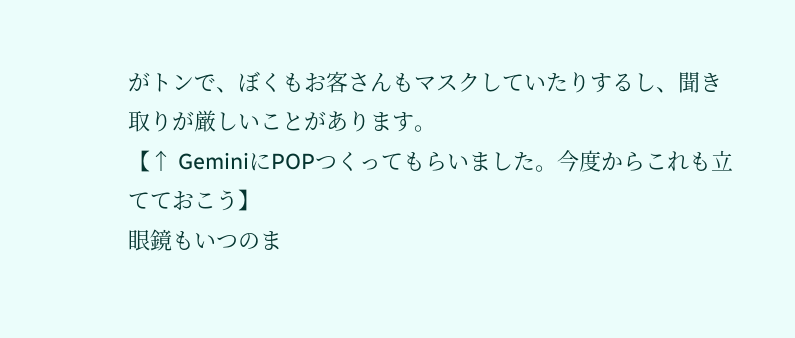がトンで、ぼくもお客さんもマスクしていたりするし、聞き取りが厳しいことがあります。
【↑ GeminiにPOPつくってもらいました。今度からこれも立てておこう】
眼鏡もいつのま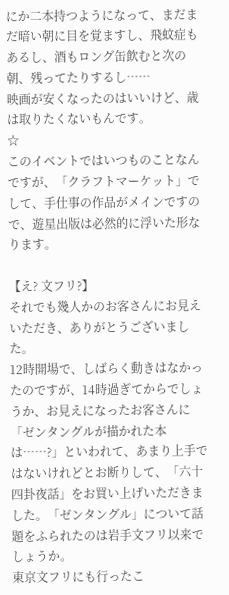にか二本持つようになって、まだまだ暗い朝に目を覚ますし、飛蚊症もあるし、酒もロング缶飲むと次の朝、残ってたりするし……
映画が安くなったのはいいけど、歳は取りたくないもんです。
☆
このイベントではいつものことなんですが、「クラフトマーケット」でして、手仕事の作品がメインですので、遊星出版は必然的に浮いた形なります。

【え? 文フリ?】
それでも幾人かのお客さんにお見えいただき、ありがとうございました。
12時開場で、しばらく動きはなかったのですが、14時過ぎてからでしょうか、お見えになったお客さんに「ゼンタングルが描かれた本は……?」といわれて、あまり上手ではないけれどとお断りして、「六十四卦夜話」をお買い上げいただきました。「ゼンタングル」について話題をふられたのは岩手文フリ以来でしょうか。
東京文フリにも行ったこ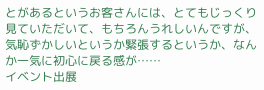とがあるというお客さんには、とてもじっくり見ていただいて、もちろんうれしいんですが、気恥ずかしいというか緊張するというか、なんか一気に初心に戻る感が……
イベント出展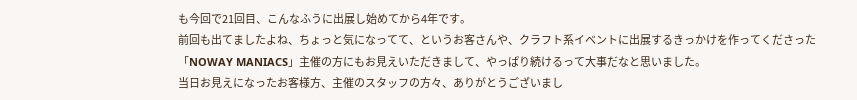も今回で21回目、こんなふうに出展し始めてから4年です。
前回も出てましたよね、ちょっと気になってて、というお客さんや、クラフト系イベントに出展するきっかけを作ってくださった「NOWAY MANIACS」主催の方にもお見えいただきまして、やっぱり続けるって大事だなと思いました。
当日お見えになったお客様方、主催のスタッフの方々、ありがとうございまし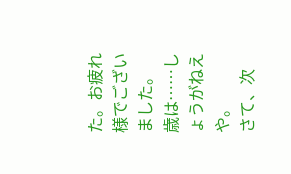た。お疲れ様でございました。
歳は……しょうがねえや。
さて、次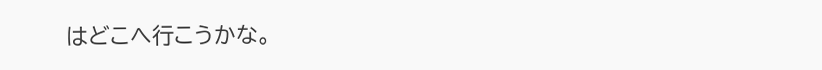はどこへ行こうかな。